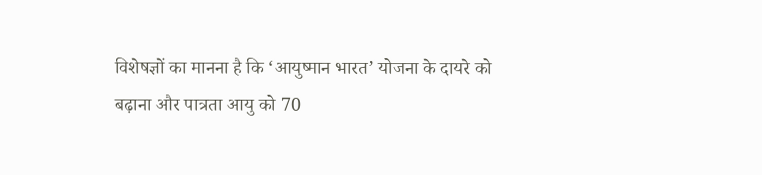विशेषज्ञों का मानना है कि ‘आयुष्मान भारत’ योजना के दायरे को बढ़ाना और पात्रता आयु को 70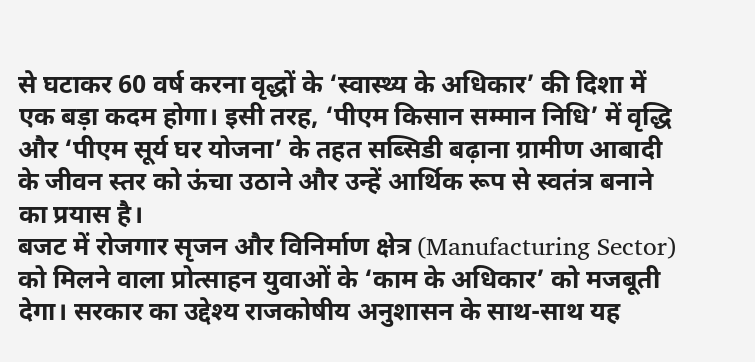से घटाकर 60 वर्ष करना वृद्धों के ‘स्वास्थ्य के अधिकार’ की दिशा में एक बड़ा कदम होगा। इसी तरह, ‘पीएम किसान सम्मान निधि’ में वृद्धि और ‘पीएम सूर्य घर योजना’ के तहत सब्सिडी बढ़ाना ग्रामीण आबादी के जीवन स्तर को ऊंचा उठाने और उन्हें आर्थिक रूप से स्वतंत्र बनाने का प्रयास है।
बजट में रोजगार सृजन और विनिर्माण क्षेत्र (Manufacturing Sector) को मिलने वाला प्रोत्साहन युवाओं के ‘काम के अधिकार’ को मजबूती देगा। सरकार का उद्देश्य राजकोषीय अनुशासन के साथ-साथ यह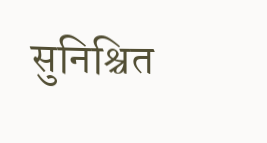सुनिश्चित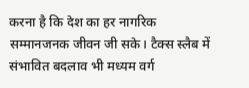करना है कि देश का हर नागरिक सम्मानजनक जीवन जी सके। टैक्स स्लैब में संभावित बदलाव भी मध्यम वर्ग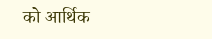को आर्थिक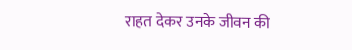राहत देकर उनके जीवन की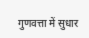गुणवत्ता में सुधार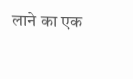लाने का एक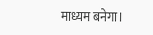माध्यम बनेगा।